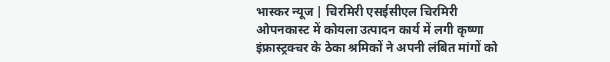भास्कर न्यूज | चिरमिरी एसईसीएल चिरमिरी ओपनकास्ट में कोयला उत्पादन कार्य में लगी कृष्णा इंफ्रास्ट्रक्चर के ठेका श्रमिकों ने अपनी लंबित मांगों को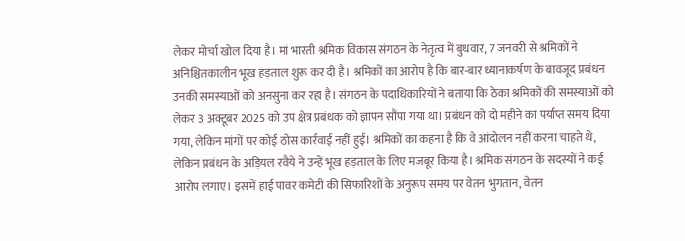लेकर मोर्चा खोल दिया है। मां भारती श्रमिक विकास संगठन के नेतृत्व में बुधवार, 7 जनवरी से श्रमिकों ने अनिश्चितकालीन भूख हड़ताल शुरू कर दी है। श्रमिकों का आरोप है कि बार-बार ध्यानाकर्षण के बावजूद प्रबंधन उनकी समस्याओं को अनसुना कर रहा है। संगठन के पदाधिकारियों ने बताया कि ठेका श्रमिकों की समस्याओं को लेकर 3 अक्टूबर 2025 को उप क्षेत्र प्रबंधक को ज्ञापन सौंपा गया था। प्रबंधन को दो महीने का पर्याप्त समय दिया गया, लेकिन मांगों पर कोई ठोस कार्रवाई नहीं हुई। श्रमिकों का कहना है कि वे आंदोलन नहीं करना चाहते थे, लेकिन प्रबंधन के अड़ियल रवैये ने उन्हें भूख हड़ताल के लिए मजबूर किया है। श्रमिक संगठन के सदस्यों ने कई आरोप लगाए। इसमें हाई पावर कमेटी की सिफारिशों के अनुरूप समय पर वेतन भुगतान, वेतन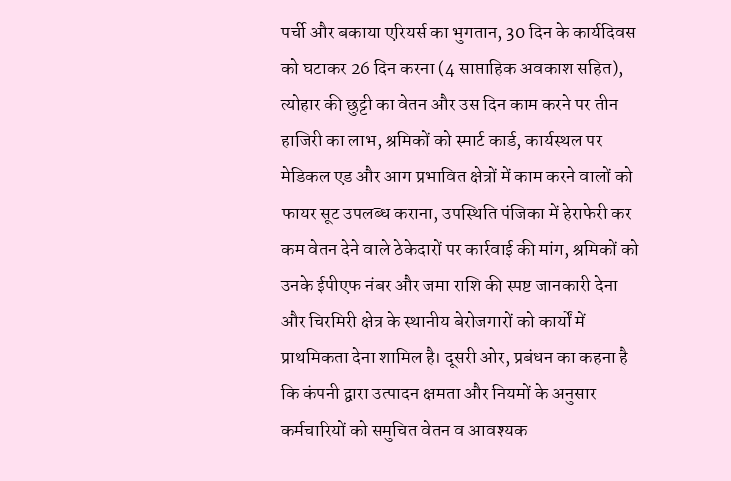पर्ची और बकाया एरियर्स का भुगतान, 30 दिन के कार्यदिवस को घटाकर 26 दिन करना (4 साप्ताहिक अवकाश सहित), त्योहार की छुट्टी का वेतन और उस दिन काम करने पर तीन हाजिरी का लाभ, श्रमिकों को स्मार्ट कार्ड, कार्यस्थल पर मेडिकल एड और आग प्रभावित क्षेत्रों में काम करने वालों को फायर सूट उपलब्ध कराना, उपस्थिति पंजिका में हेराफेरी कर कम वेतन देने वाले ठेकेदारों पर कार्रवाई की मांग, श्रमिकों को उनके ईपीएफ नंबर और जमा राशि की स्पष्ट जानकारी देना और चिरमिरी क्षेत्र के स्थानीय बेरोजगारों को कार्यों में प्राथमिकता देना शामिल है। दूसरी ओर, प्रबंधन का कहना है कि कंपनी द्वारा उत्पादन क्षमता और नियमों के अनुसार कर्मचारियों को समुचित वेतन व आवश्यक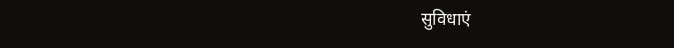सुविधाएं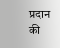प्रदान की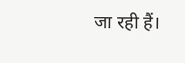जा रही हैं।